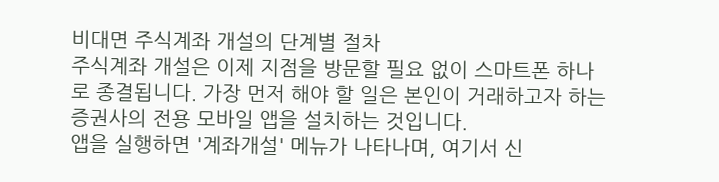비대면 주식계좌 개설의 단계별 절차
주식계좌 개설은 이제 지점을 방문할 필요 없이 스마트폰 하나로 종결됩니다. 가장 먼저 해야 할 일은 본인이 거래하고자 하는 증권사의 전용 모바일 앱을 설치하는 것입니다.
앱을 실행하면 '계좌개설' 메뉴가 나타나며, 여기서 신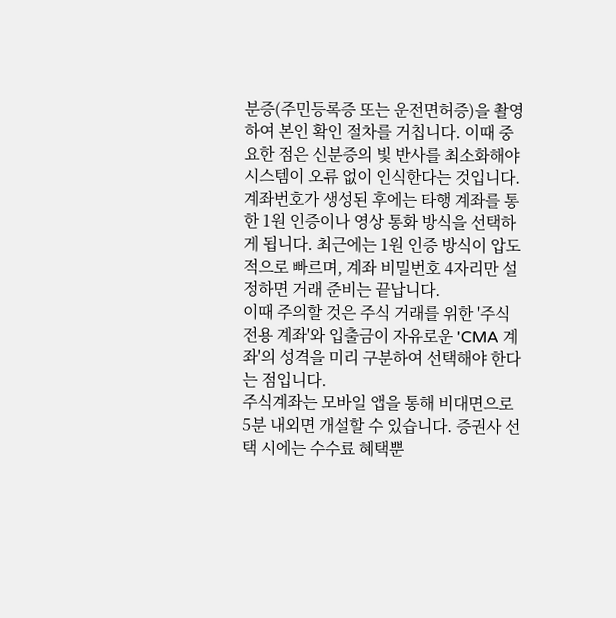분증(주민등록증 또는 운전면허증)을 촬영하여 본인 확인 절차를 거칩니다. 이때 중요한 점은 신분증의 빛 반사를 최소화해야 시스템이 오류 없이 인식한다는 것입니다.
계좌번호가 생성된 후에는 타행 계좌를 통한 1원 인증이나 영상 통화 방식을 선택하게 됩니다. 최근에는 1원 인증 방식이 압도적으로 빠르며, 계좌 비밀번호 4자리만 설정하면 거래 준비는 끝납니다.
이때 주의할 것은 주식 거래를 위한 '주식 전용 계좌'와 입출금이 자유로운 'CMA 계좌'의 성격을 미리 구분하여 선택해야 한다는 점입니다.
주식계좌는 모바일 앱을 통해 비대면으로 5분 내외면 개설할 수 있습니다. 증권사 선택 시에는 수수료 혜택뿐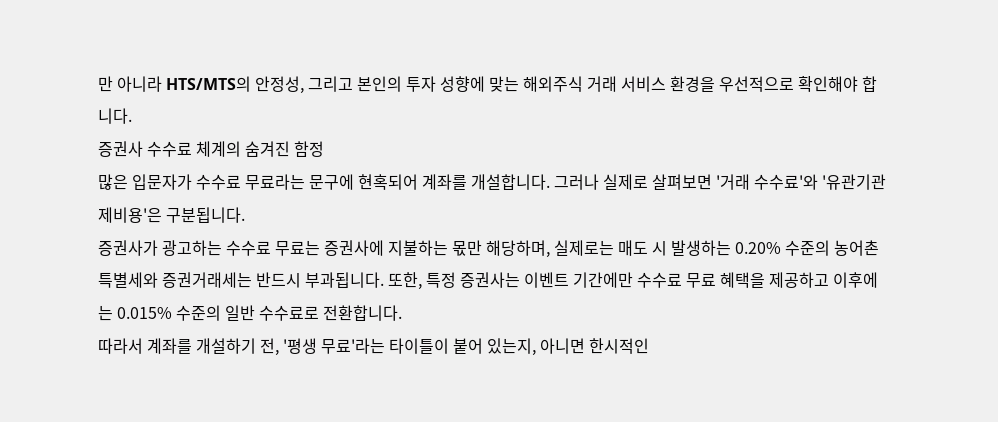만 아니라 HTS/MTS의 안정성, 그리고 본인의 투자 성향에 맞는 해외주식 거래 서비스 환경을 우선적으로 확인해야 합니다.
증권사 수수료 체계의 숨겨진 함정
많은 입문자가 수수료 무료라는 문구에 현혹되어 계좌를 개설합니다. 그러나 실제로 살펴보면 '거래 수수료'와 '유관기관 제비용'은 구분됩니다.
증권사가 광고하는 수수료 무료는 증권사에 지불하는 몫만 해당하며, 실제로는 매도 시 발생하는 0.20% 수준의 농어촌특별세와 증권거래세는 반드시 부과됩니다. 또한, 특정 증권사는 이벤트 기간에만 수수료 무료 혜택을 제공하고 이후에는 0.015% 수준의 일반 수수료로 전환합니다.
따라서 계좌를 개설하기 전, '평생 무료'라는 타이틀이 붙어 있는지, 아니면 한시적인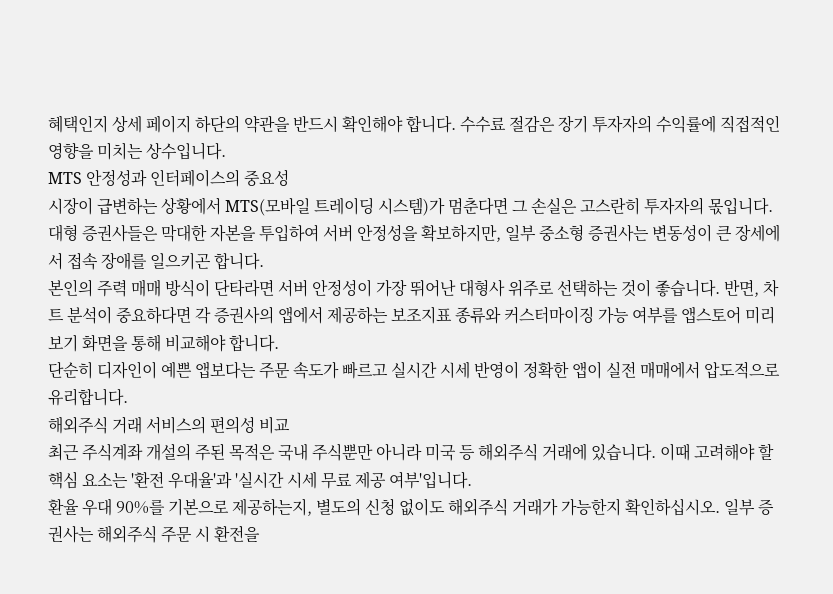혜택인지 상세 페이지 하단의 약관을 반드시 확인해야 합니다. 수수료 절감은 장기 투자자의 수익률에 직접적인 영향을 미치는 상수입니다.
MTS 안정성과 인터페이스의 중요성
시장이 급변하는 상황에서 MTS(모바일 트레이딩 시스템)가 멈춘다면 그 손실은 고스란히 투자자의 몫입니다. 대형 증권사들은 막대한 자본을 투입하여 서버 안정성을 확보하지만, 일부 중소형 증권사는 변동성이 큰 장세에서 접속 장애를 일으키곤 합니다.
본인의 주력 매매 방식이 단타라면 서버 안정성이 가장 뛰어난 대형사 위주로 선택하는 것이 좋습니다. 반면, 차트 분석이 중요하다면 각 증권사의 앱에서 제공하는 보조지표 종류와 커스터마이징 가능 여부를 앱스토어 미리보기 화면을 통해 비교해야 합니다.
단순히 디자인이 예쁜 앱보다는 주문 속도가 빠르고 실시간 시세 반영이 정확한 앱이 실전 매매에서 압도적으로 유리합니다.
해외주식 거래 서비스의 편의성 비교
최근 주식계좌 개설의 주된 목적은 국내 주식뿐만 아니라 미국 등 해외주식 거래에 있습니다. 이때 고려해야 할 핵심 요소는 '환전 우대율'과 '실시간 시세 무료 제공 여부'입니다.
환율 우대 90%를 기본으로 제공하는지, 별도의 신청 없이도 해외주식 거래가 가능한지 확인하십시오. 일부 증권사는 해외주식 주문 시 환전을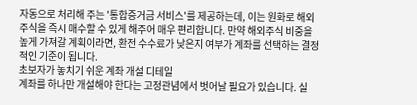자동으로 처리해 주는 '통합증거금 서비스'를 제공하는데, 이는 원화로 해외 주식을 즉시 매수할 수 있게 해주어 매우 편리합니다. 만약 해외주식 비중을 높게 가져갈 계획이라면, 환전 수수료가 낮은지 여부가 계좌를 선택하는 결정적인 기준이 됩니다.
초보자가 놓치기 쉬운 계좌 개설 디테일
계좌를 하나만 개설해야 한다는 고정관념에서 벗어날 필요가 있습니다. 실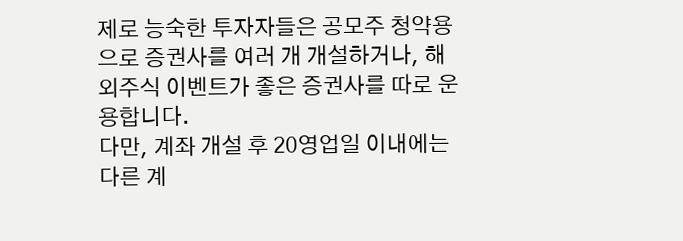제로 능숙한 투자자들은 공모주 청약용으로 증권사를 여러 개 개설하거나, 해외주식 이벤트가 좋은 증권사를 따로 운용합니다.
다만, 계좌 개설 후 20영업일 이내에는 다른 계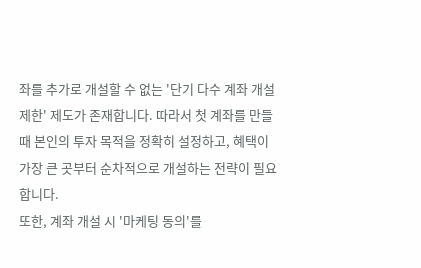좌를 추가로 개설할 수 없는 '단기 다수 계좌 개설 제한' 제도가 존재합니다. 따라서 첫 계좌를 만들 때 본인의 투자 목적을 정확히 설정하고, 혜택이 가장 큰 곳부터 순차적으로 개설하는 전략이 필요합니다.
또한, 계좌 개설 시 '마케팅 동의'를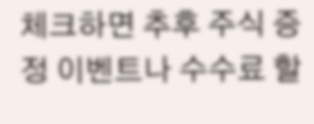체크하면 추후 주식 증정 이벤트나 수수료 할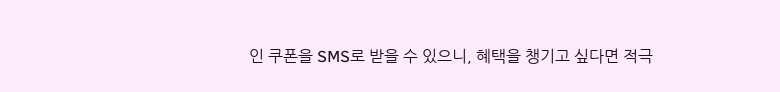인 쿠폰을 SMS로 받을 수 있으니, 혜택을 챙기고 싶다면 적극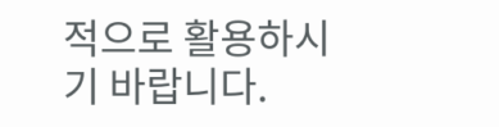적으로 활용하시기 바랍니다.